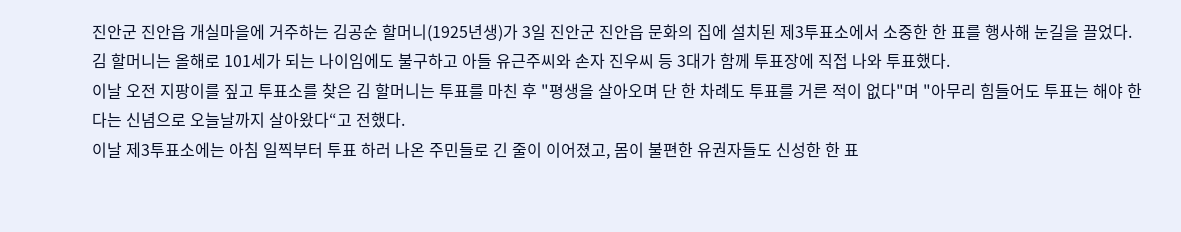진안군 진안읍 개실마을에 거주하는 김공순 할머니(1925년생)가 3일 진안군 진안읍 문화의 집에 설치된 제3투표소에서 소중한 한 표를 행사해 눈길을 끌었다.
김 할머니는 올해로 101세가 되는 나이임에도 불구하고 아들 유근주씨와 손자 진우씨 등 3대가 함께 투표장에 직접 나와 투표했다.
이날 오전 지팡이를 짚고 투표소를 찾은 김 할머니는 투표를 마친 후 "평생을 살아오며 단 한 차례도 투표를 거른 적이 없다"며 "아무리 힘들어도 투표는 해야 한다는 신념으로 오늘날까지 살아왔다“고 전했다.
이날 제3투표소에는 아침 일찍부터 투표 하러 나온 주민들로 긴 줄이 이어졌고, 몸이 불편한 유권자들도 신성한 한 표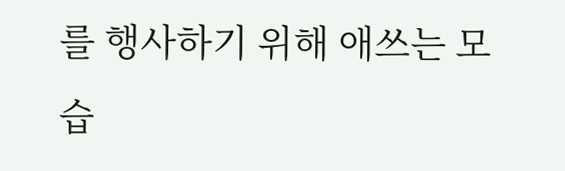를 행사하기 위해 애쓰는 모습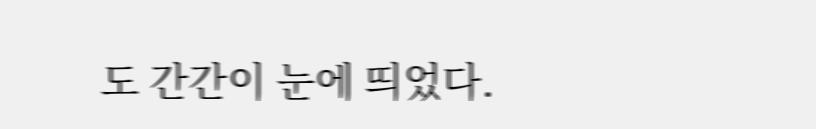도 간간이 눈에 띄었다.